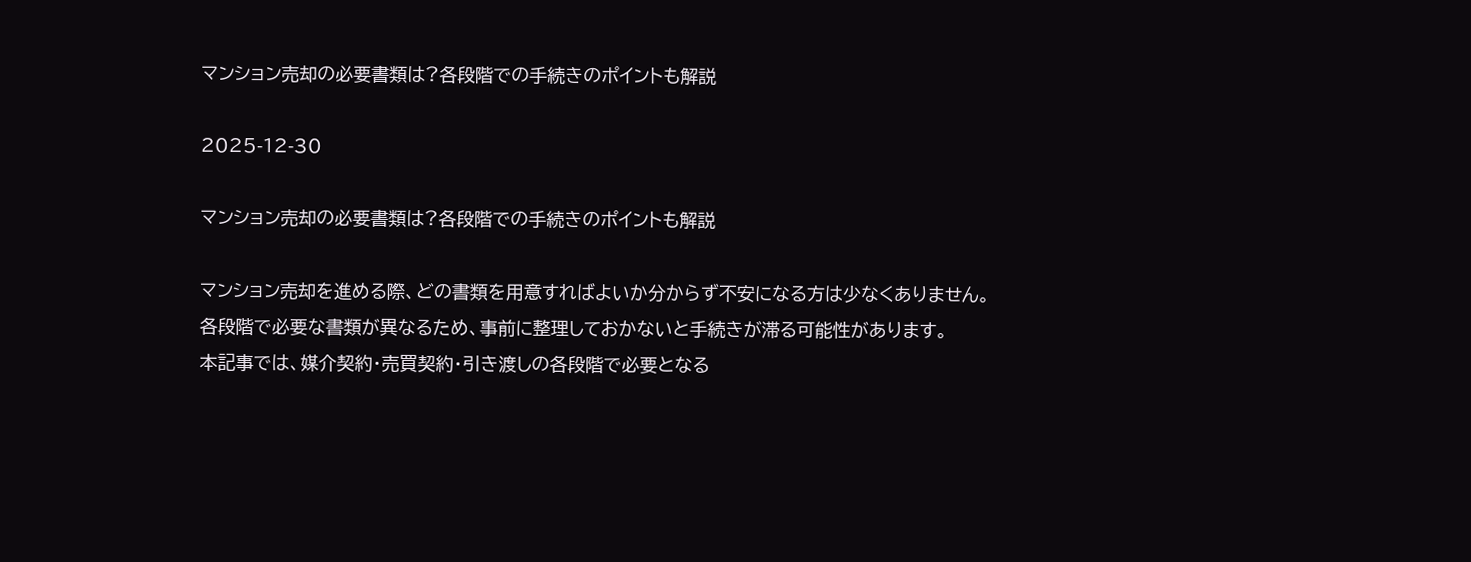マンション売却の必要書類は?各段階での手続きのポイントも解説

2025-12-30

マンション売却の必要書類は?各段階での手続きのポイントも解説

マンション売却を進める際、どの書類を用意すればよいか分からず不安になる方は少なくありません。
各段階で必要な書類が異なるため、事前に整理しておかないと手続きが滞る可能性があります。
本記事では、媒介契約・売買契約・引き渡しの各段階で必要となる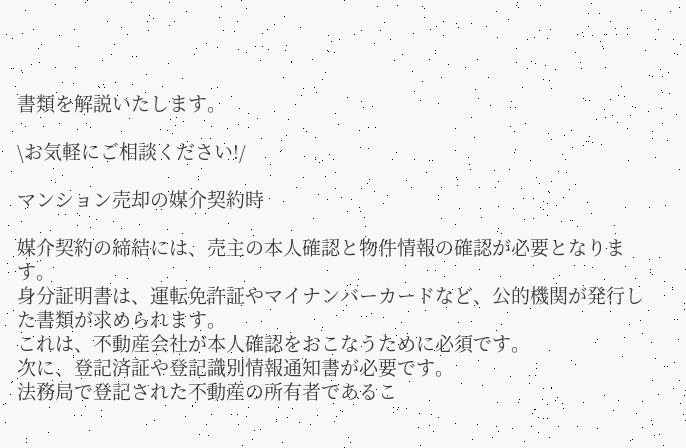書類を解説いたします。

\お気軽にご相談ください!/

マンション売却の媒介契約時

媒介契約の締結には、売主の本人確認と物件情報の確認が必要となります。
身分証明書は、運転免許証やマイナンバーカードなど、公的機関が発行した書類が求められます。
これは、不動産会社が本人確認をおこなうために必須です。
次に、登記済証や登記識別情報通知書が必要です。
法務局で登記された不動産の所有者であるこ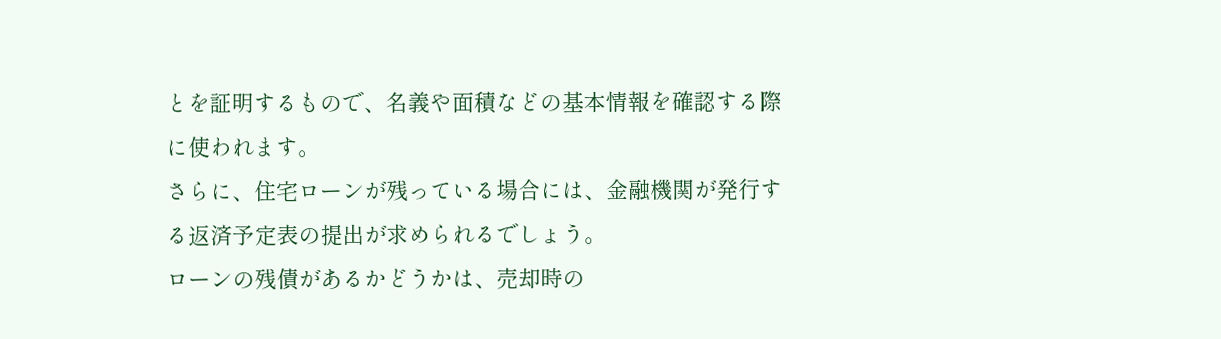とを証明するもので、名義や面積などの基本情報を確認する際に使われます。
さらに、住宅ローンが残っている場合には、金融機関が発行する返済予定表の提出が求められるでしょう。
ローンの残債があるかどうかは、売却時の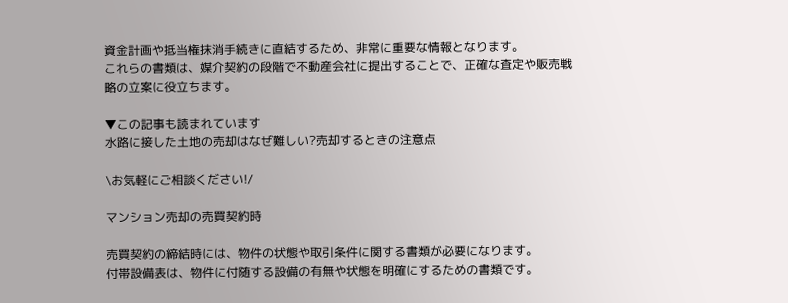資金計画や抵当権抹消手続きに直結するため、非常に重要な情報となります。
これらの書類は、媒介契約の段階で不動産会社に提出することで、正確な査定や販売戦略の立案に役立ちます。

▼この記事も読まれています
水路に接した土地の売却はなぜ難しい?売却するときの注意点

\お気軽にご相談ください!/

マンション売却の売買契約時

売買契約の締結時には、物件の状態や取引条件に関する書類が必要になります。
付帯設備表は、物件に付随する設備の有無や状態を明確にするための書類です。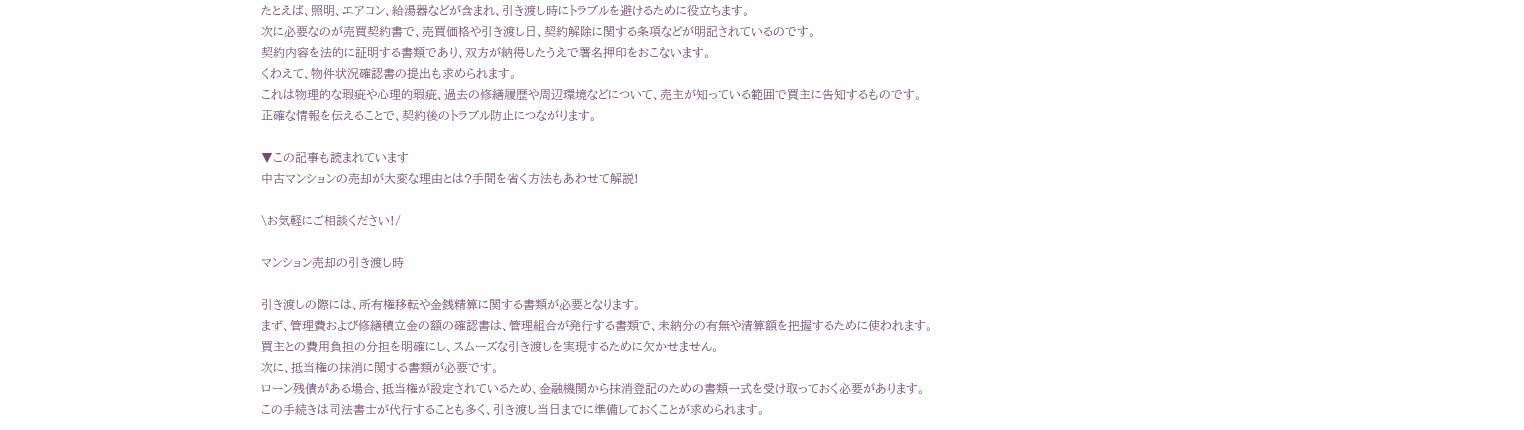たとえば、照明、エアコン、給湯器などが含まれ、引き渡し時にトラブルを避けるために役立ちます。
次に必要なのが売買契約書で、売買価格や引き渡し日、契約解除に関する条項などが明記されているのです。
契約内容を法的に証明する書類であり、双方が納得したうえで署名押印をおこないます。
くわえて、物件状況確認書の提出も求められます。
これは物理的な瑕疵や心理的瑕疵、過去の修繕履歴や周辺環境などについて、売主が知っている範囲で買主に告知するものです。
正確な情報を伝えることで、契約後のトラブル防止につながります。

▼この記事も読まれています
中古マンションの売却が大変な理由とは?手間を省く方法もあわせて解説!

\お気軽にご相談ください!/

マンション売却の引き渡し時

引き渡しの際には、所有権移転や金銭精算に関する書類が必要となります。
まず、管理費および修繕積立金の額の確認書は、管理組合が発行する書類で、未納分の有無や清算額を把握するために使われます。
買主との費用負担の分担を明確にし、スムーズな引き渡しを実現するために欠かせません。
次に、抵当権の抹消に関する書類が必要です。
ローン残債がある場合、抵当権が設定されているため、金融機関から抹消登記のための書類一式を受け取っておく必要があります。
この手続きは司法書士が代行することも多く、引き渡し当日までに準備しておくことが求められます。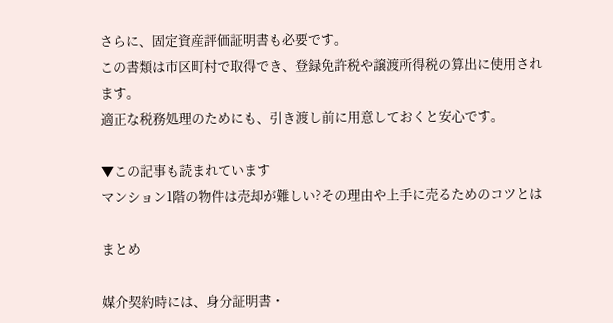さらに、固定資産評価証明書も必要です。
この書類は市区町村で取得でき、登録免許税や譲渡所得税の算出に使用されます。
適正な税務処理のためにも、引き渡し前に用意しておくと安心です。

▼この記事も読まれています
マンション1階の物件は売却が難しい?その理由や上手に売るためのコツとは

まとめ

媒介契約時には、身分証明書・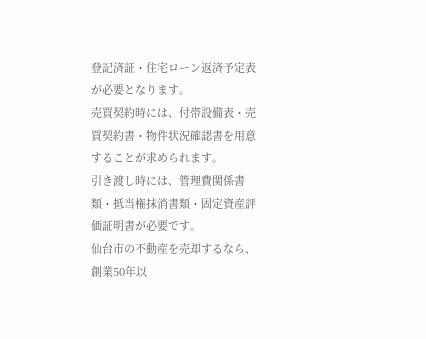登記済証・住宅ローン返済予定表が必要となります。
売買契約時には、付帯設備表・売買契約書・物件状況確認書を用意することが求められます。
引き渡し時には、管理費関係書類・抵当権抹消書類・固定資産評価証明書が必要です。
仙台市の不動産を売却するなら、創業50年以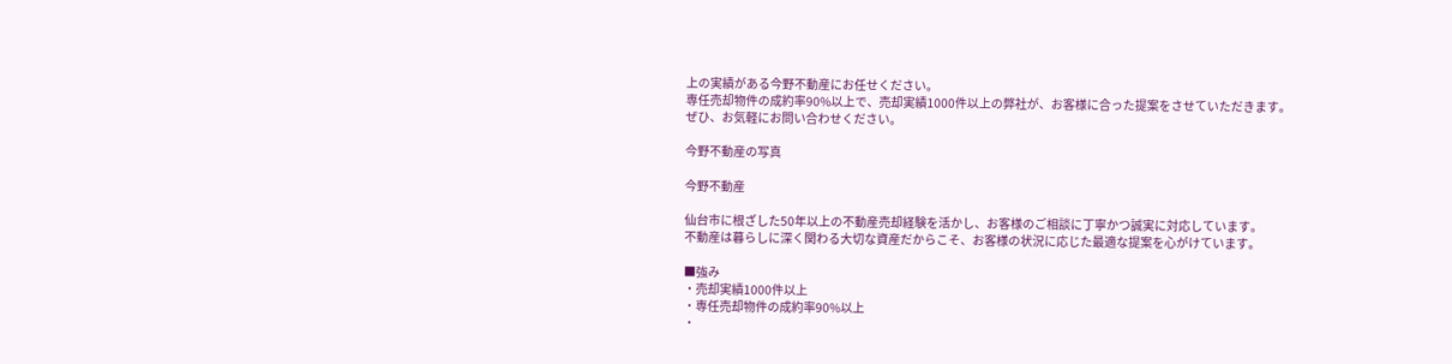上の実績がある今野不動産にお任せください。
専任売却物件の成約率90%以上で、売却実績1000件以上の弊社が、お客様に合った提案をさせていただきます。
ぜひ、お気軽にお問い合わせください。

今野不動産の写真

今野不動産

仙台市に根ざした50年以上の不動産売却経験を活かし、お客様のご相談に丁寧かつ誠実に対応しています。
不動産は暮らしに深く関わる大切な資産だからこそ、お客様の状況に応じた最適な提案を心がけています。

■強み
・売却実績1000件以上
・専任売却物件の成約率90%以上
・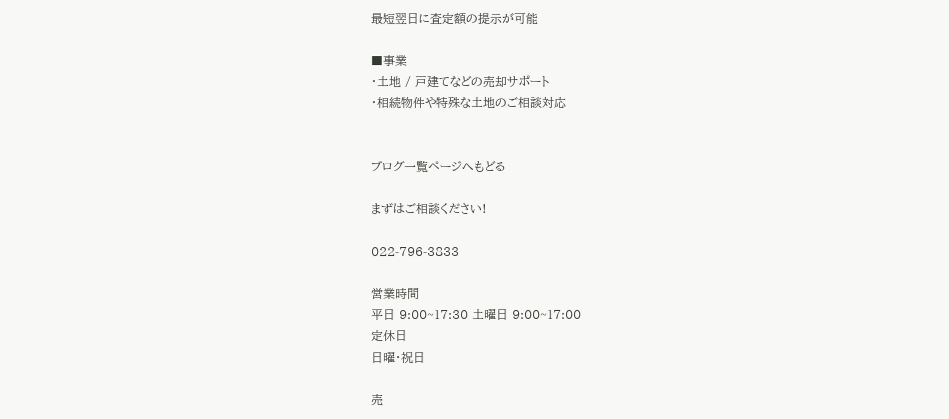最短翌日に査定額の提示が可能

■事業
・土地 / 戸建てなどの売却サポート
・相続物件や特殊な土地のご相談対応


ブログ一覧ページへもどる

まずはご相談ください!

022-796-3833

営業時間
平日 9:00~17:30 土曜日 9:00~17:00
定休日
日曜・祝日

売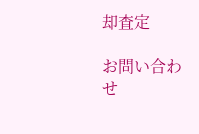却査定

お問い合わせ